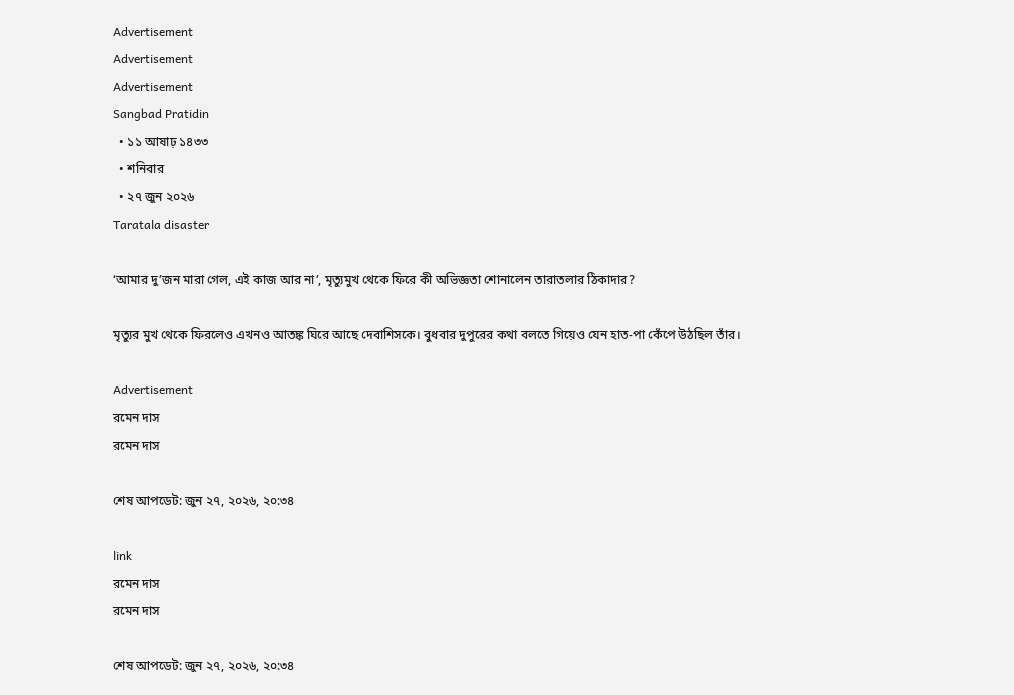Advertisement
Advertisement
Advertisement
Sangbad Pratidin
  • ১১ আষাঢ় ১৪৩৩
  • শনিবার
  • ২৭ জুন ২০২৬
Taratala disaster

‘আমার দু’জন মারা গেল, এই কাজ আর না’, মৃত্যুমুখ থেকে ফিরে কী অভিজ্ঞতা শোনালেন তারাতলার ঠিকাদার?

মৃত্যুর মুখ থেকে ফিরলেও এখনও আতঙ্ক ঘিরে আছে দেবাশিসকে। বুধবার দুপুরের কথা বলতে গিয়েও যেন হাত-পা কেঁপে উঠছিল তাঁর।

Advertisement
রমেন দাস
রমেন দাস

শেষ আপডেট: জুন ২৭, ২০২৬, ২০:৩৪

link
রমেন দাস
রমেন দাস

শেষ আপডেট: জুন ২৭, ২০২৬, ২০:৩৪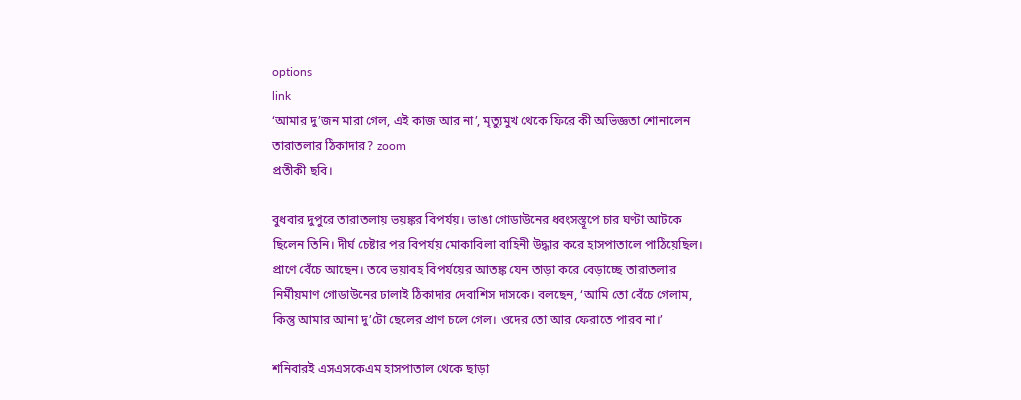options
link
‘আমার দু’জন মারা গেল, এই কাজ আর না’, মৃত্যুমুখ থেকে ফিরে কী অভিজ্ঞতা শোনালেন তারাতলার ঠিকাদার? zoom
প্রতীকী ছবি।

বুধবার দুপুরে তারাতলায় ভয়ঙ্কর বিপর্যয়। ভাঙা গোডাউনের ধ্বংসস্তূপে চার ঘণ্টা আটকে ছিলেন তিনি। দীর্ঘ চেষ্টার পর বিপর্যয় মোকাবিলা বাহিনী উদ্ধার করে হাসপাতালে পাঠিয়েছিল। প্রাণে বেঁচে আছেন। তবে ভয়াবহ বিপর্যয়ের আতঙ্ক যেন তাড়া করে বেড়াচ্ছে তারাতলার নির্মীয়মাণ গোডাউনের ঢালাই ঠিকাদার দেবাশিস দাসকে। বলছেন, ‘আমি তো বেঁচে গেলাম, কিন্তু আমার আনা দু’টো ছেলের প্রাণ চলে গেল। ওদের তো আর ফেরাতে পারব না।’

শনিবারই এসএসকেএম হাসপাতাল থেকে ছাড়া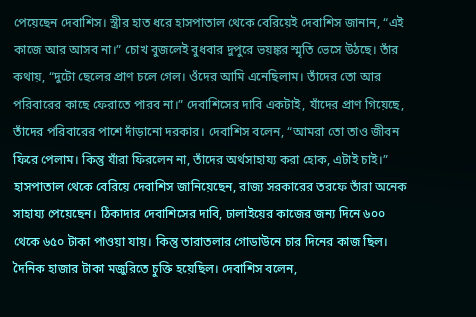পেয়েছেন দেবাশিস। স্ত্রীর হাত ধরে হাসপাতাল থেকে বেরিয়েই দেবাশিস জানান, “এই কাজে আর আসব না।” চোখ বুজলেই বুধবার দুপুরে ভয়ঙ্কর স্মৃতি ভেসে উঠছে। তাঁর কথায়, “দুটো ছেলের প্রাণ চলে গেল। ওঁদের আমি এনেছিলাম। তাঁদের তো আর পরিবারের কাছে ফেরাতে পারব না।” দেবাশিসের দাবি একটাই, যাঁদের প্রাণ গিয়েছে, তাঁদের পরিবারের পাশে দাঁড়ানো দরকার। দেবাশিস বলেন, “আমরা তো তাও জীবন ফিরে পেলাম। কিন্তু যাঁরা ফিরলেন না, তাঁদের অর্থসাহায্য করা হোক, এটাই চাই।” হাসপাতাল থেকে বেরিয়ে দেবাশিস জানিয়েছেন, রাজ্য সরকারের তরফে তাঁরা অনেক সাহায্য পেয়েছেন। ঠিকাদার দেবাশিসের দাবি, ঢালাইয়ের কাজের জন্য দিনে ৬০০ থেকে ৬৫০ টাকা পাওয়া যায়। কিন্তু তারাতলার গোডাউনে চার দিনের কাজ ছিল। দৈনিক হাজার টাকা মজুরিতে চুক্তি হয়েছিল। দেবাশিস বলেন,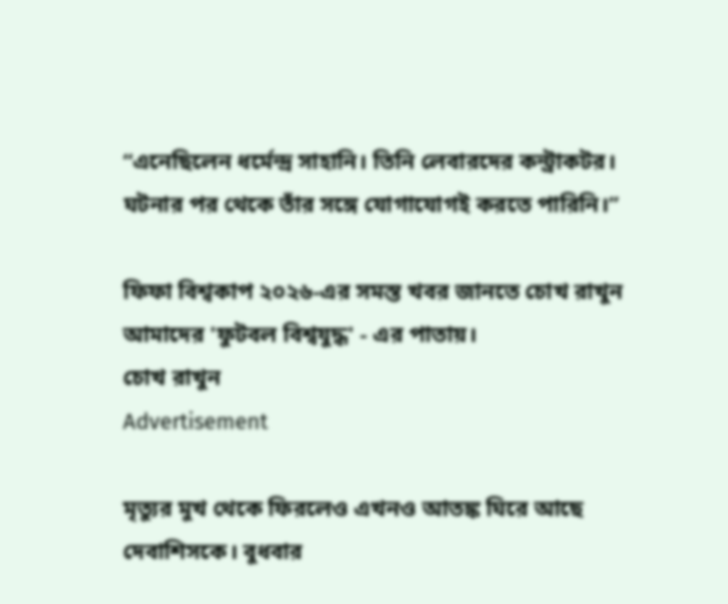“এনেছিলেন ধর্মেন্দ্র সাহানি। তিনি লেবারদের কন্ট্রাকটর। ঘটনার পর থেকে তাঁর সঙ্গে যোগাযোগই করতে পারিনি।”

ফিফা বিশ্বকাপ ২০২৬-এর সমস্ত খবর জানতে চোখ রাখুন আমাদের 'ফুটবল বিশ্বযুদ্ধ' - এর পাতায়।
চোখ রাখুন
Advertisement

মৃত্যুর মুখ থেকে ফিরলেও এখনও আতঙ্ক ঘিরে আছে দেবাশিসকে। বুধবার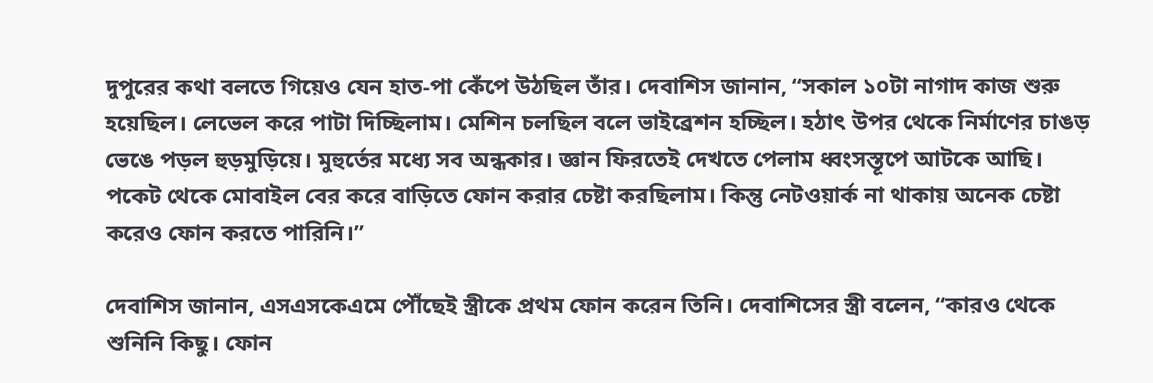দুপুরের কথা বলতে গিয়েও যেন হাত-পা কেঁপে উঠছিল তাঁর। দেবাশিস জানান, “সকাল ১০টা নাগাদ কাজ শুরু হয়েছিল। লেভেল করে পাটা দিচ্ছিলাম। মেশিন চলছিল বলে ভাইব্রেশন হচ্ছিল। হঠাৎ উপর থেকে নির্মাণের চাঙড় ভেঙে পড়ল হুড়মুড়িয়ে। মুহুর্তের মধ্যে সব অন্ধকার। জ্ঞান ফিরতেই দেখতে পেলাম ধ্বংসস্তূপে আটকে আছি। পকেট থেকে মোবাইল বের করে বাড়িতে ফোন করার চেষ্টা করছিলাম। কিন্তু নেটওয়ার্ক না থাকায় অনেক চেষ্টা করেও ফোন করতে পারিনি।”

দেবাশিস জানান, এসএসকেএমে পৌঁছেই স্ত্রীকে প্রথম ফোন করেন তিনি। দেবাশিসের স্ত্রী বলেন, “কারও থেকে শুনিনি কিছু। ফোন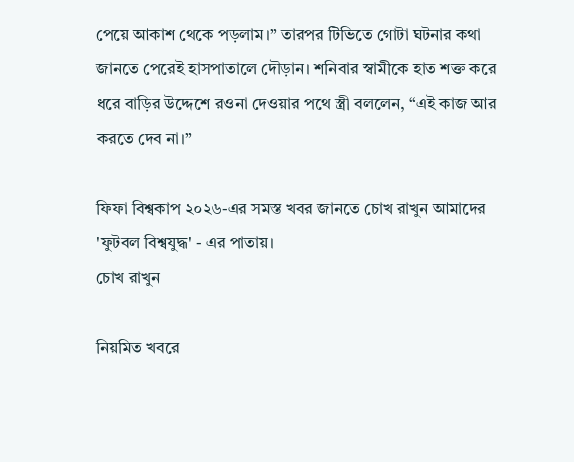পেয়ে আকাশ থেকে পড়লাম।” তারপর টিভিতে গোটা ঘটনার কথা জানতে পেরেই হাসপাতালে দৌড়ান। শনিবার স্বামীকে হাত শক্ত করে ধরে বাড়ির উদ্দেশে রওনা দেওয়ার পথে স্ত্রী বললেন, “এই কাজ আর করতে দেব না।”

ফিফা বিশ্বকাপ ২০২৬-এর সমস্ত খবর জানতে চোখ রাখুন আমাদের 'ফুটবল বিশ্বযুদ্ধ' - এর পাতায়।
চোখ রাখুন

নিয়মিত খবরে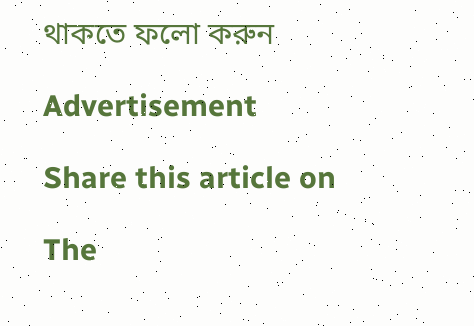থাকতে ফলো করুন

Advertisement

Share this article on

The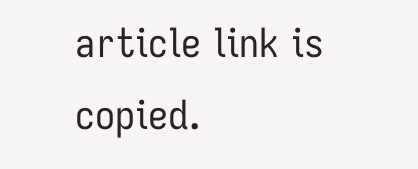article link is copied.